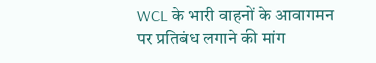WCL के भारी वाहनों के आवागमन पर प्रतिबंध लगाने की मांग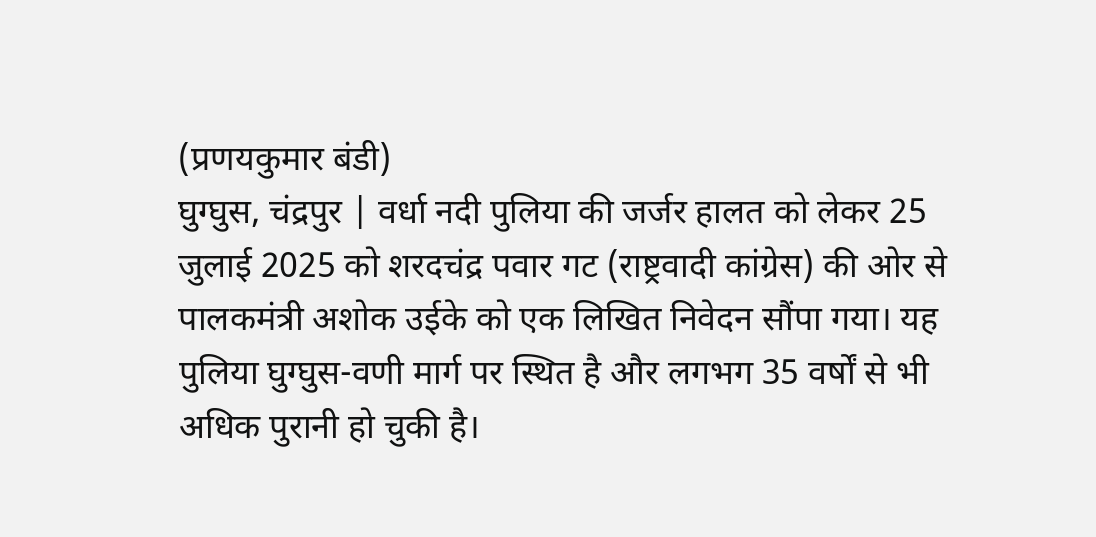(प्रणयकुमार बंडी)
घुग्घुस, चंद्रपुर | वर्धा नदी पुलिया की जर्जर हालत को लेकर 25 जुलाई 2025 को शरदचंद्र पवार गट (राष्ट्रवादी कांग्रेस) की ओर से पालकमंत्री अशोक उईके को एक लिखित निवेदन सौंपा गया। यह पुलिया घुग्घुस-वणी मार्ग पर स्थित है और लगभग 35 वर्षों से भी अधिक पुरानी हो चुकी है।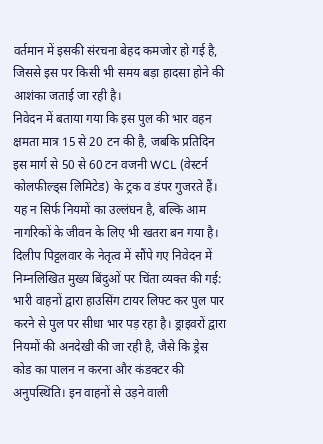वर्तमान में इसकी संरचना बेहद कमजोर हो गई है, जिससे इस पर किसी भी समय बड़ा हादसा होने की आशंका जताई जा रही है।
निवेदन में बताया गया कि इस पुल की भार वहन क्षमता मात्र 15 से 20 टन की है, जबकि प्रतिदिन इस मार्ग से 50 से 60 टन वजनी WCL (वेस्टर्न कोलफील्ड्स लिमिटेड) के ट्रक व डंपर गुजरते हैं। यह न सिर्फ नियमों का उल्लंघन है, बल्कि आम नागरिकों के जीवन के लिए भी खतरा बन गया है।
दिलीप पिट्टलवार के नेतृत्व में सौंपे गए निवेदन में निम्नलिखित मुख्य बिंदुओं पर चिंता व्यक्त की गई:
भारी वाहनों द्वारा हाउसिंग टायर लिफ्ट कर पुल पार करने से पुल पर सीधा भार पड़ रहा है। ड्राइवरों द्वारा नियमों की अनदेखी की जा रही है, जैसे कि ड्रेस कोड का पालन न करना और कंडक्टर की अनुपस्थिति। इन वाहनों से उड़ने वाली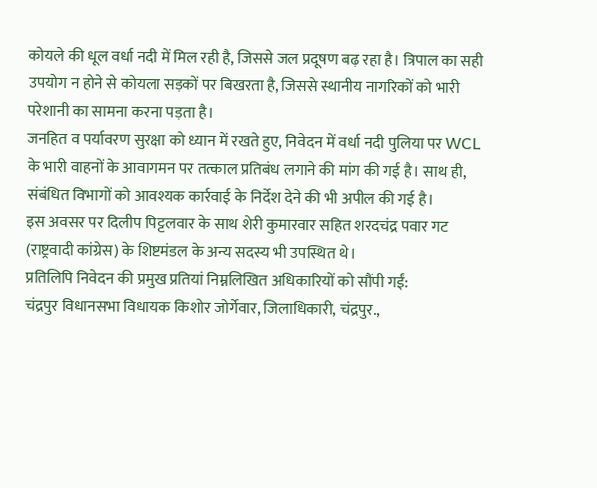कोयले की धूल वर्धा नदी में मिल रही है, जिससे जल प्रदूषण बढ़ रहा है। त्रिपाल का सही उपयोग न होने से कोयला सड़कों पर बिखरता है, जिससे स्थानीय नागरिकों को भारी परेशानी का सामना करना पड़ता है।
जनहित व पर्यावरण सुरक्षा को ध्यान में रखते हुए, निवेदन में वर्धा नदी पुलिया पर WCL के भारी वाहनों के आवागमन पर तत्काल प्रतिबंध लगाने की मांग की गई है। साथ ही, संबंधित विभागों को आवश्यक कार्रवाई के निर्देश देने की भी अपील की गई है।
इस अवसर पर दिलीप पिट्टलवार के साथ शेरी कुमारवार सहित शरदचंद्र पवार गट (राष्ट्रवादी कांग्रेस) के शिष्टमंडल के अन्य सदस्य भी उपस्थित थे।
प्रतिलिपि निवेदन की प्रमुख प्रतियां निम्नलिखित अधिकारियों को सौंपी गईं:
चंद्रपुर विधानसभा विधायक किशोर जोर्गेवार, जिलाधिकारी, चंद्रपुर.,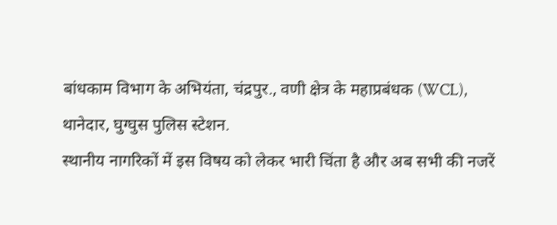बांधकाम विभाग के अभियंता, चंद्रपुर., वणी क्षेत्र के महाप्रबंधक (WCL), थानेदार, घुग्घुस पुलिस स्टेशन.
स्थानीय नागरिकों में इस विषय को लेकर भारी चिंता है और अब सभी की नजरें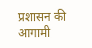प्रशासन की आगामी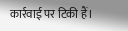कार्रवाई पर टिकी हैं।